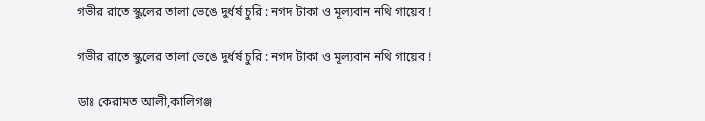গভীর রাতে স্কুলের তালা ভেঙে দুর্ধর্ষ চুরি : নগদ টাকা ও মূল্যবান নথি গায়েব !

গভীর রাতে স্কুলের তালা ভেঙে দুর্ধর্ষ চুরি : নগদ টাকা ও মূল্যবান নথি গায়েব !

ডাঃ কেরামত আলী,কালিগঞ্জ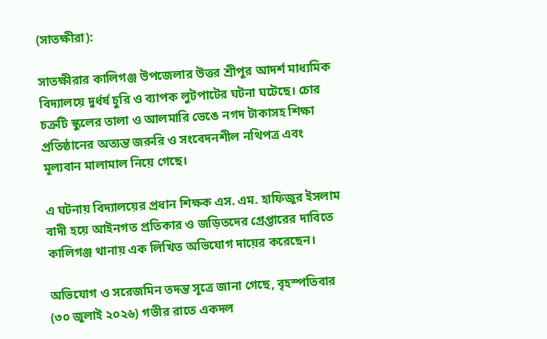(সাতক্ষীরা):

সাতক্ষীরার কালিগঞ্জ উপজেলার উত্তর শ্রীপুর আদর্শ মাধ্যমিক বিদ্যালয়ে দুর্ধর্ষ চুরি ও ব্যাপক লুটপাটের ঘটনা ঘটেছে। চোর চক্রটি স্কুলের তালা ও আলমারি ভেঙে নগদ টাকাসহ শিক্ষা প্রতিষ্ঠানের অত্যন্ত জরুরি ও সংবেদনশীল নথিপত্র এবং মূল্যবান মালামাল নিয়ে গেছে।

এ ঘটনায় বিদ্যালয়ের প্রধান শিক্ষক এস. এম. হাফিজুর ইসলাম বাদী হয়ে আইনগত প্রতিকার ও জড়িতদের গ্রেপ্তারের দাবিতে কালিগঞ্জ থানায় এক লিখিত অভিযোগ দায়ের করেছেন।

অভিযোগ ও সরেজমিন তদন্ত সূত্রে জানা গেছে, বৃহস্পতিবার (৩০ জুলাই ২০২৬) গভীর রাতে একদল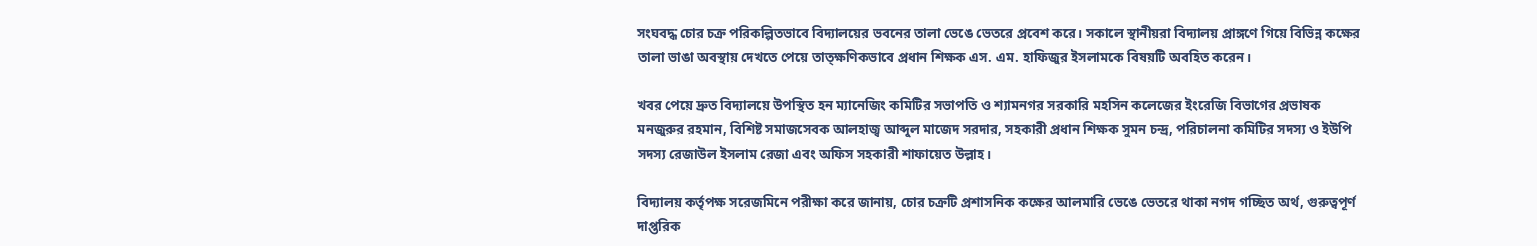সংঘবদ্ধ চোর চক্র পরিকল্পিতভাবে বিদ্যালয়ের ভবনের তালা ভেঙে ভেতরে প্রবেশ করে। সকালে স্থানীয়রা বিদ্যালয় প্রাঙ্গণে গিয়ে বিভিন্ন কক্ষের তালা ভাঙা অবস্থায় দেখতে পেয়ে তাত্ক্ষণিকভাবে প্রধান শিক্ষক এস. এম. হাফিজুর ইসলামকে বিষয়টি অবহিত করেন।

খবর পেয়ে দ্রুত বিদ্যালয়ে উপস্থিত হন ম্যানেজিং কমিটির সভাপতি ও শ্যামনগর সরকারি মহসিন কলেজের ইংরেজি বিভাগের প্রভাষক মনজুরুর রহমান, বিশিষ্ট সমাজসেবক আলহাজ্ব আব্দুল মাজেদ সরদার, সহকারী প্রধান শিক্ষক সুমন চন্দ্র, পরিচালনা কমিটির সদস্য ও ইউপি সদস্য রেজাউল ইসলাম রেজা এবং অফিস সহকারী শাফায়েত উল্লাহ।

বিদ্যালয় কর্তৃপক্ষ সরেজমিনে পরীক্ষা করে জানায়, চোর চক্রটি প্রশাসনিক কক্ষের আলমারি ভেঙে ভেতরে থাকা নগদ গচ্ছিত অর্থ, গুরুত্বপূর্ণ দাপ্তরিক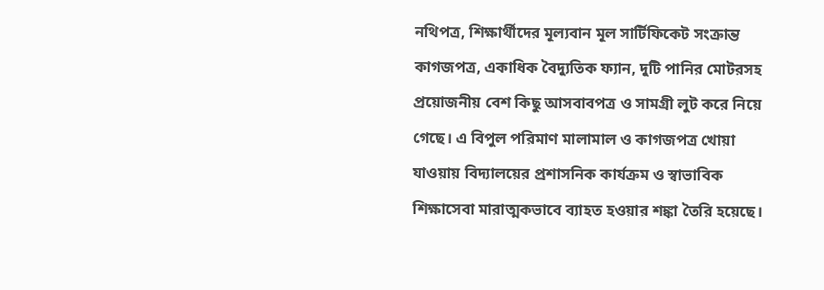নথিপত্র, শিক্ষার্থীদের মূল্যবান মূল সার্টিফিকেট সংক্রান্ত কাগজপত্র, একাধিক বৈদ্যুতিক ফ্যান, দুটি পানির মোটরসহ প্রয়োজনীয় বেশ কিছু আসবাবপত্র ও সামগ্রী লুট করে নিয়ে গেছে। এ বিপুল পরিমাণ মালামাল ও কাগজপত্র খোয়া যাওয়ায় বিদ্যালয়ের প্রশাসনিক কার্যক্রম ও স্বাভাবিক শিক্ষাসেবা মারাত্মকভাবে ব্যাহত হওয়ার শঙ্কা তৈরি হয়েছে।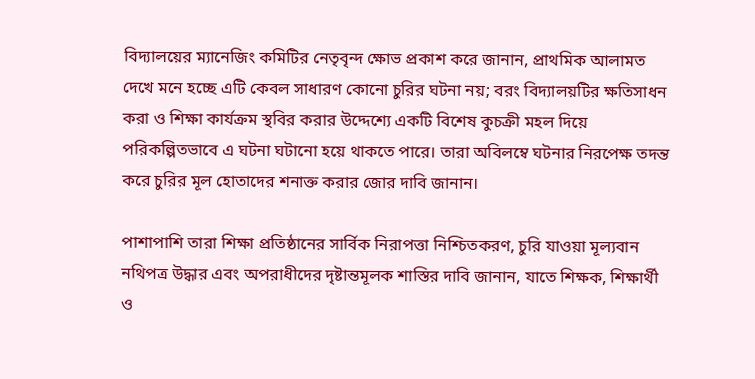বিদ্যালয়ের ম্যানেজিং কমিটির নেতৃবৃন্দ ক্ষোভ প্রকাশ করে জানান, প্রাথমিক আলামত দেখে মনে হচ্ছে এটি কেবল সাধারণ কোনো চুরির ঘটনা নয়; বরং বিদ্যালয়টির ক্ষতিসাধন করা ও শিক্ষা কার্যক্রম স্থবির করার উদ্দেশ্যে একটি বিশেষ কুচক্রী মহল দিয়ে পরিকল্পিতভাবে এ ঘটনা ঘটানো হয়ে থাকতে পারে। তারা অবিলম্বে ঘটনার নিরপেক্ষ তদন্ত করে চুরির মূল হোতাদের শনাক্ত করার জোর দাবি জানান।

পাশাপাশি তারা শিক্ষা প্রতিষ্ঠানের সার্বিক নিরাপত্তা নিশ্চিতকরণ, চুরি যাওয়া মূল্যবান নথিপত্র উদ্ধার এবং অপরাধীদের দৃষ্টান্তমূলক শাস্তির দাবি জানান, যাতে শিক্ষক, শিক্ষার্থী ও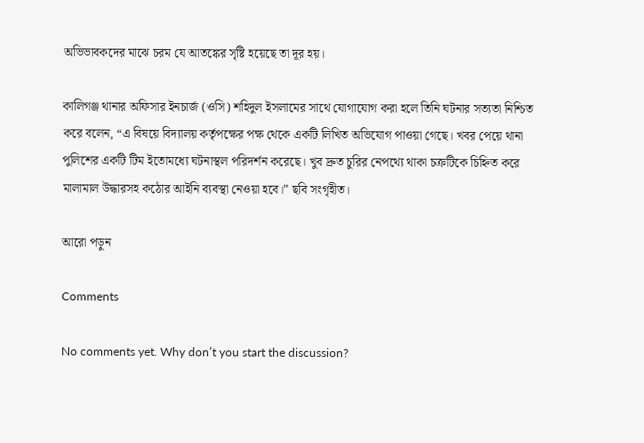অভিভাবকদের মাঝে চরম যে আতঙ্কের সৃষ্টি হয়েছে তা দূর হয়।

কালিগঞ্জ থানার অফিসার ইনচার্জ (ওসি) শহিদুল ইসলামের সাথে যোগাযোগ করা হলে তিনি ঘটনার সত্যতা নিশ্চিত করে বলেন, “এ বিষয়ে বিদ্যালয় কর্তৃপক্ষের পক্ষ থেকে একটি লিখিত অভিযোগ পাওয়া গেছে। খবর পেয়ে থানা পুলিশের একটি টিম ইতোমধ্যে ঘটনাস্থল পরিদর্শন করেছে। খুব দ্রুত চুরির নেপথ্যে থাকা চক্রটিকে চিহ্নিত করে মালামাল উদ্ধারসহ কঠোর আইনি ব্যবস্থা নেওয়া হবে।” ছবি সংগৃহীত।

আরো পড়ুন

Comments

No comments yet. Why don’t you start the discussion?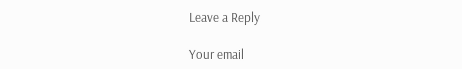Leave a Reply

Your email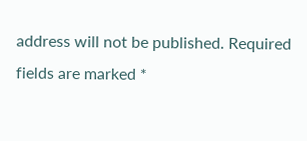address will not be published. Required fields are marked *